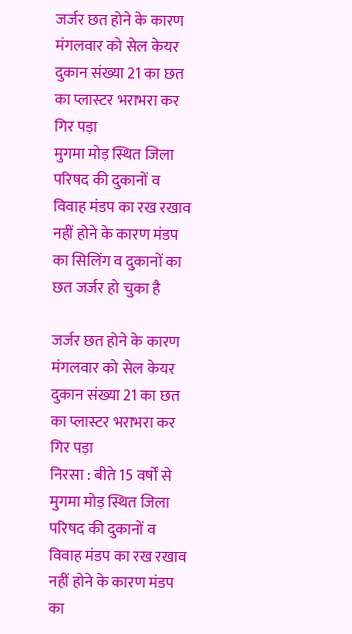जर्जर छत होने के कारण मंगलवार को सेल केयर दुकान संख्या 21 का छत का प्लास्टर भराभरा कर गिर पड़ा
मुगमा मोड़ स्थित जिला परिषद की दुकानों व विवाह मंडप का रख रखाव नहीं होने के कारण मंडप का सिलिंग व दुकानों का छत जर्जर हो चुका है

जर्जर छत होने के कारण मंगलवार को सेल केयर दुकान संख्या 21 का छत का प्लास्टर भराभरा कर गिर पड़ा
निरसा : बीते 15 वर्षों से मुगमा मोड़ स्थित जिला परिषद की दुकानों व विवाह मंडप का रख रखाव नहीं होने के कारण मंडप का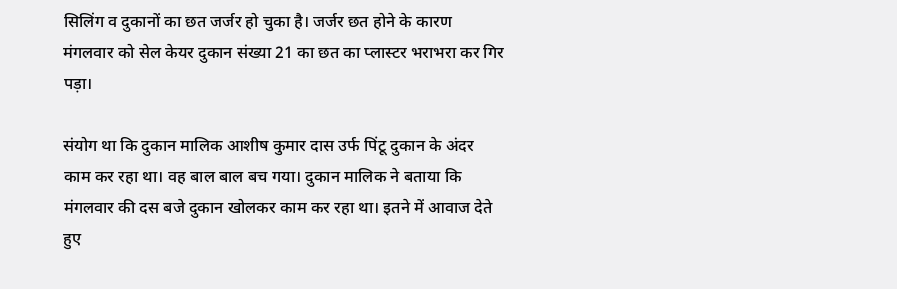सिलिंग व दुकानों का छत जर्जर हो चुका है। जर्जर छत होने के कारण मंगलवार को सेल केयर दुकान संख्या 21 का छत का प्लास्टर भराभरा कर गिर पड़ा।

संयोग था कि दुकान मालिक आशीष कुमार दास उर्फ पिंटू दुकान के अंदर काम कर रहा था। वह बाल बाल बच गया। दुकान मालिक ने बताया कि मंगलवार की दस बजे दुकान खोलकर काम कर रहा था। इतने में आवाज देते हुए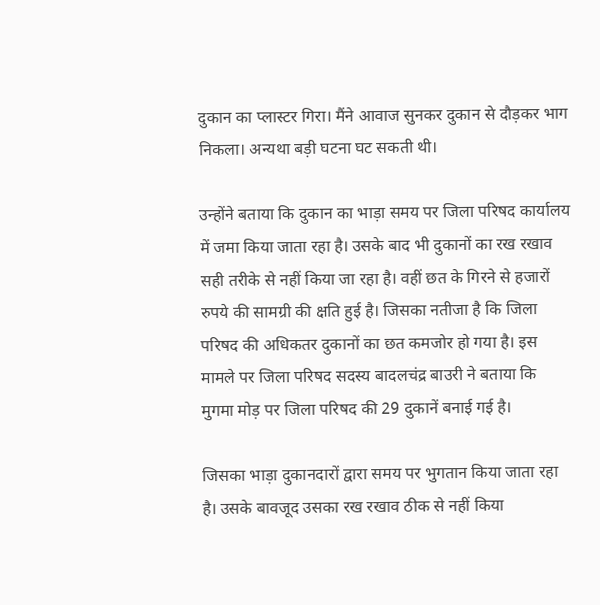दुकान का प्लास्टर गिरा। मैंने आवाज सुनकर दुकान से दौड़कर भाग निकला। अन्यथा बड़ी घटना घट सकती थी।

उन्होंने बताया कि दुकान का भाड़ा समय पर जिला परिषद कार्यालय में जमा किया जाता रहा है। उसके बाद भी दुकानों का रख रखाव सही तरीके से नहीं किया जा रहा है। वहीं छत के गिरने से हजारों रुपये की सामग्री की क्षति हुई है। जिसका नतीजा है कि जिला परिषद की अधिकतर दुकानों का छत कमजोर हो गया है। इस मामले पर जिला परिषद सदस्य बादलचंद्र बाउरी ने बताया कि मुगमा मोड़ पर जिला परिषद की 29 दुकानें बनाई गई है।

जिसका भाड़ा दुकानदारों द्वारा समय पर भुगतान किया जाता रहा है। उसके बावजूद उसका रख रखाव ठीक से नहीं किया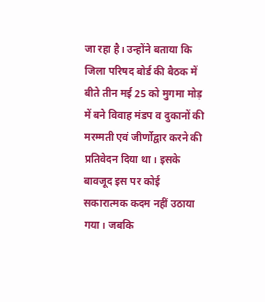जा रहा है। उन्होंने बताया कि जिला परिषद बोर्ड की बैठक में बीते तीन मई 25 को मुगमा मोड़ में बने विवाह मंडप व दुकानों की मरम्मती एवं जीर्णोद्वार करने की प्रतिवेदन दिया था। इसके बावजूद इस पर कोई सकारात्मक कदम नहीं उठाया गया। जबकि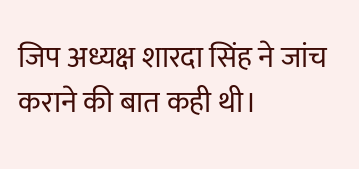जिप अध्यक्ष शारदा सिंह ने जांच कराने की बात कही थी।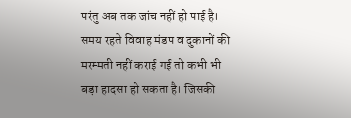परंतु अब तक जांच नहीं हो पाई है। समय रहते विवाह मंडप व दुकानों की मरम्मती नहीं कराई गई तो कभी भी बड़ा हादसा हो सकता है। जिसकी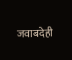जवाबदेही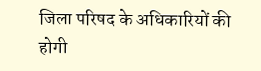जिला परिषद के अधिकारियों की होगी